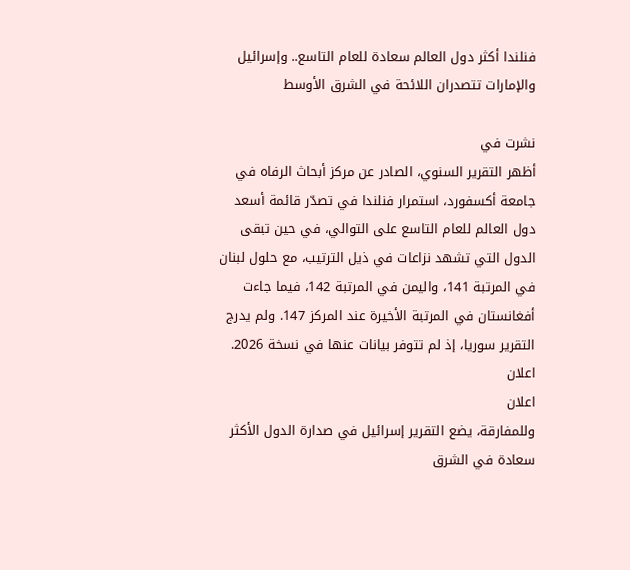فنلندا أكثر دول العالم سعادة للعام التاسع.. وإسرائيل والإمارات تتصدران اللائحة في الشرق الأوسط

نشرت في
أظهر التقرير السنوي، الصادر عن مركز أبحاث الرفاه في جامعة أكسفورد، استمرار فنلندا في تصدّر قائمة أسعد دول العالم للعام التاسع على التوالي، في حين تبقى الدول التي تشهد نزاعات في ذيل الترتيب، مع حلول لبنان في المرتبة 141، واليمن في المرتبة 142، فيما جاءت أفغانستان في المرتبة الأخيرة عند المركز 147. ولم يدرج التقرير سوريا، إذ لم تتوفر بيانات عنها في نسخة 2026.
اعلان
اعلان
وللمفارقة، يضع التقرير إسرائيل في صدارة الدول الأكثر سعادة في الشرق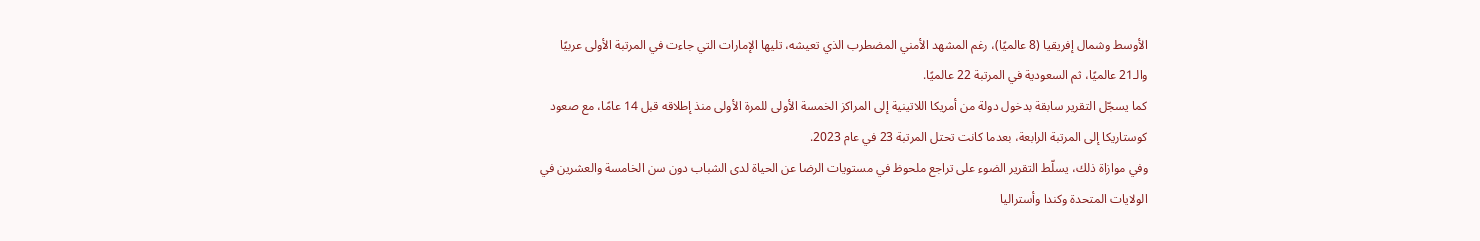الأوسط وشمال إفريقيا (8 عالميًا)، رغم المشهد الأمني المضطرب الذي تعيشه، تليها الإمارات التي جاءت في المرتبة الأولى عربيًا والـ21 عالميًا، ثم السعودية في المرتبة 22 عالميًا.
كما يسجّل التقرير سابقة بدخول دولة من أمريكا اللاتينية إلى المراكز الخمسة الأولى للمرة الأولى منذ إطلاقه قبل 14 عامًا، مع صعود كوستاريكا إلى المرتبة الرابعة، بعدما كانت تحتل المرتبة 23 في عام 2023.
وفي موازاة ذلك، يسلّط التقرير الضوء على تراجع ملحوظ في مستويات الرضا عن الحياة لدى الشباب دون سن الخامسة والعشرين في الولايات المتحدة وكندا وأستراليا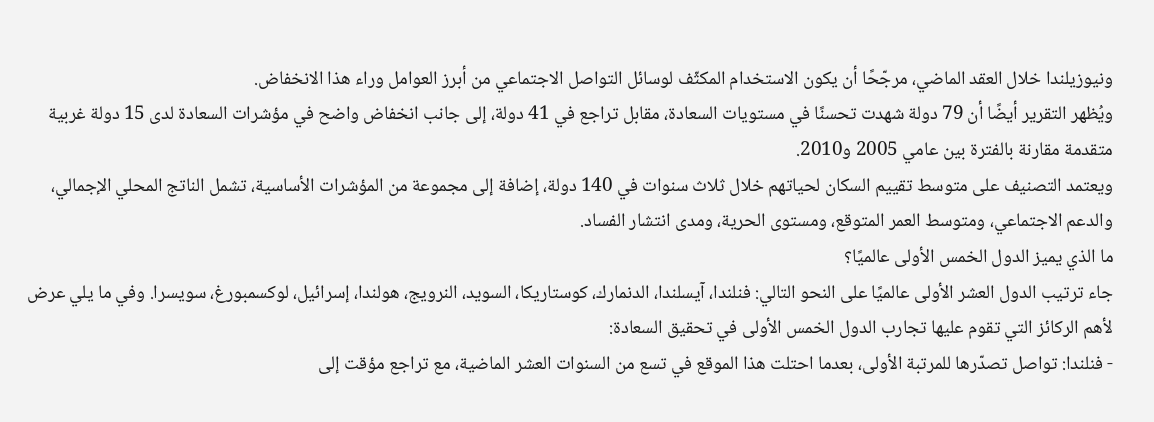ونيوزيلندا خلال العقد الماضي، مرجّحًا أن يكون الاستخدام المكثّف لوسائل التواصل الاجتماعي من أبرز العوامل وراء هذا الانخفاض.
ويُظهر التقرير أيضًا أن 79 دولة شهدت تحسنًا في مستويات السعادة، مقابل تراجع في 41 دولة، إلى جانب انخفاض واضح في مؤشرات السعادة لدى 15 دولة غربية متقدمة مقارنة بالفترة بين عامي 2005 و2010.
ويعتمد التصنيف على متوسط تقييم السكان لحياتهم خلال ثلاث سنوات في 140 دولة، إضافة إلى مجموعة من المؤشرات الأساسية، تشمل الناتج المحلي الإجمالي، والدعم الاجتماعي، ومتوسط العمر المتوقع، ومستوى الحرية، ومدى انتشار الفساد.
ما الذي يميز الدول الخمس الأولى عالميًا؟
جاء ترتيب الدول العشر الأولى عالميًا على النحو التالي: فنلندا، آيسلندا، الدنمارك، كوستاريكا، السويد، النرويج، هولندا، إسرائيل، لوكسمبورغ، سويسرا. وفي ما يلي عرض لأهم الركائز التي تقوم عليها تجارب الدول الخمس الأولى في تحقيق السعادة:
- فنلندا: تواصل تصدّرها للمرتبة الأولى، بعدما احتلت هذا الموقع في تسع من السنوات العشر الماضية، مع تراجع مؤقت إلى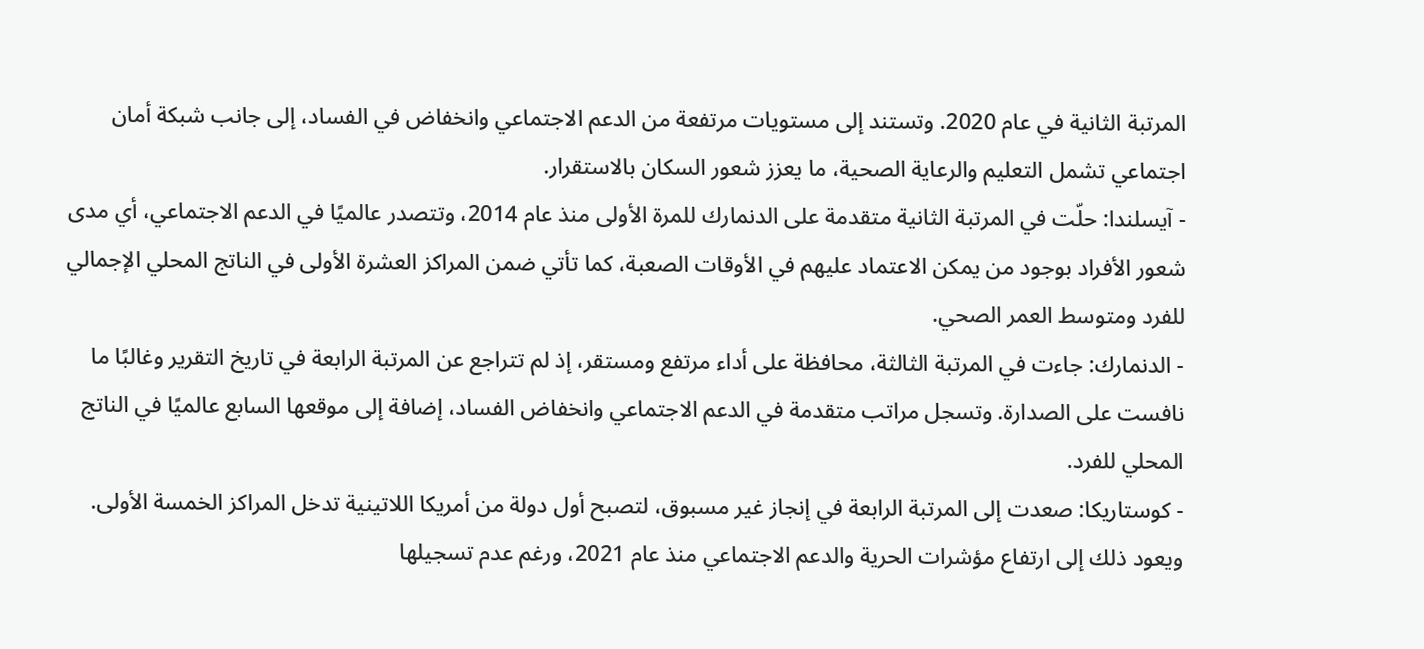المرتبة الثانية في عام 2020. وتستند إلى مستويات مرتفعة من الدعم الاجتماعي وانخفاض في الفساد، إلى جانب شبكة أمان اجتماعي تشمل التعليم والرعاية الصحية، ما يعزز شعور السكان بالاستقرار.
- آيسلندا: حلّت في المرتبة الثانية متقدمة على الدنمارك للمرة الأولى منذ عام 2014، وتتصدر عالميًا في الدعم الاجتماعي، أي مدى شعور الأفراد بوجود من يمكن الاعتماد عليهم في الأوقات الصعبة، كما تأتي ضمن المراكز العشرة الأولى في الناتج المحلي الإجمالي للفرد ومتوسط العمر الصحي.
- الدنمارك: جاءت في المرتبة الثالثة، محافظة على أداء مرتفع ومستقر، إذ لم تتراجع عن المرتبة الرابعة في تاريخ التقرير وغالبًا ما نافست على الصدارة. وتسجل مراتب متقدمة في الدعم الاجتماعي وانخفاض الفساد، إضافة إلى موقعها السابع عالميًا في الناتج المحلي للفرد.
- كوستاريكا: صعدت إلى المرتبة الرابعة في إنجاز غير مسبوق، لتصبح أول دولة من أمريكا اللاتينية تدخل المراكز الخمسة الأولى. ويعود ذلك إلى ارتفاع مؤشرات الحرية والدعم الاجتماعي منذ عام 2021، ورغم عدم تسجيلها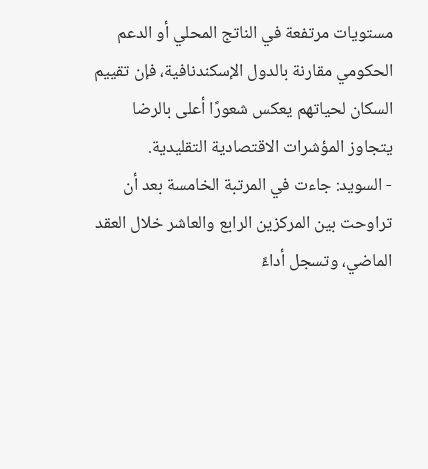مستويات مرتفعة في الناتج المحلي أو الدعم الحكومي مقارنة بالدول الإسكندنافية، فإن تقييم السكان لحياتهم يعكس شعورًا أعلى بالرضا يتجاوز المؤشرات الاقتصادية التقليدية.
- السويد: جاءت في المرتبة الخامسة بعد أن تراوحت بين المركزين الرابع والعاشر خلال العقد الماضي، وتسجل أداءً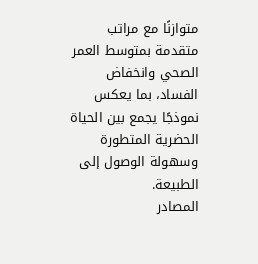متوازنًا مع مراتب متقدمة بمتوسط العمر الصحي وانخفاض الفساد، بما يعكس نموذجًا يجمع بين الحياة الحضرية المتطورة وسهولة الوصول إلى الطبيعة.
المصادر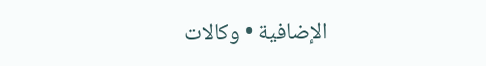الإضافية • وكالات